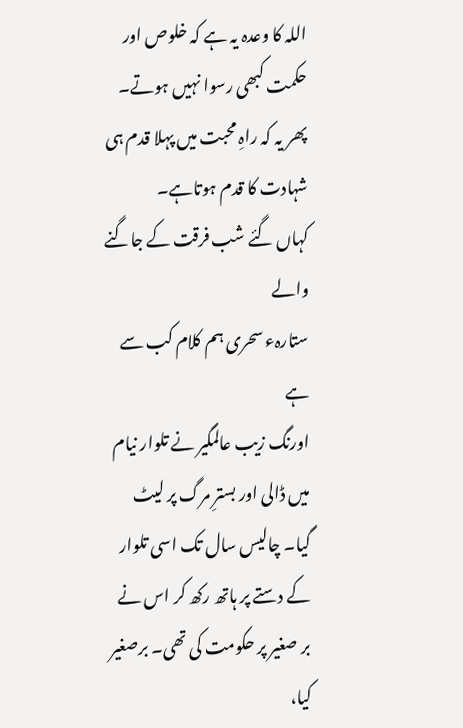اللہ کا وعدہ یہ ہے کہ خلوص اور حکمت کبھی رسوا نہیں ہوتے۔ پھر یہ کہ راہِ محبت میں پہلا قدم ہی شہادت کا قدم ہوتاہے۔
کہاں گئے شب فرقت کے جاگنے والے
ستارہء سحری ہم کلام کب سے ہے
اورنگ زیب عالمگیر نے تلوار نیام میں ڈالی اور بسترِ مرگ پر لیٹ گیا۔ چالیس سال تک اسی تلوار کے دستے پر ہاتھ رکھ کر اس نے بر صغیر پر حکومت کی تھی۔ برصغیر کیا،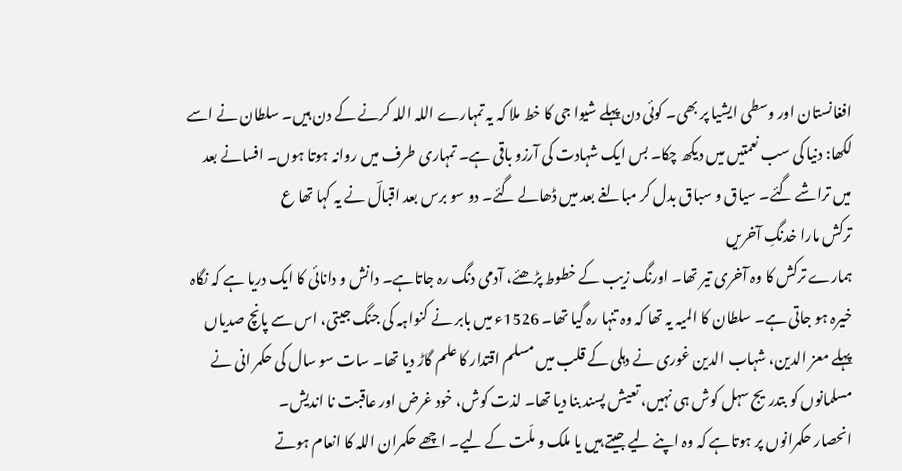افغانستان اور وسطی ایشیا پر بھی۔ کوئی دن پہلے شیوا جی کا خط ملا کہ یہ تمہارے اللہ اللہ کرنے کے دن ہیں۔ سلطان نے اسے لکھا: دنیا کی سب نعمتیں میں دیکھ چکا۔ بس ایک شہادت کی آرزو باقی ہے۔ تمہاری طرف میں روانہ ہوتا ہوں۔ افسانے بعد میں تراشے گئے۔ سیاق و سباق بدل کر مبالغے بعد میں ڈھالے گئے۔ دو سو برس بعد اقبالؔ نے یہ کہا تھا ع
ترکش مارا خدنگِ آخریں
ہمارے ترکش کا وہ آخری تیر تھا۔ اورنگ زیب کے خطوط پڑھئے، آدمی دنگ رہ جاتاہے۔ دانش و دانائی کا ایک دریا ہے کہ نگاہ خیرہ ہو جاتی ہے۔ سلطان کا المیہ یہ تھا کہ وہ تنہا رہ گیا تھا۔ 1526ء میں بابر نے کنواہہ کی جنگ جیتی، اس سے پانچ صدیاں پہلے معز الدین، شہاب الدین غوری نے دہلی کے قلب میں مسلم اقتدار کا علم گاڑ دیا تھا۔ سات سو سال کی حکمر انی نے مسلمانوں کو بتدریج سہل کوش ہی نہیں، تعیش پسند بنا دیا تھا۔ لذت کوش، خود غرض اور عاقبت نا اندیش۔
انحصار حکمرانوں پر ہوتاہے کہ وہ اپنے لیے جیتے ہیں یا ملک و ملّت کے لیے۔ اچھے حکمران اللہ کا انعام ہوتے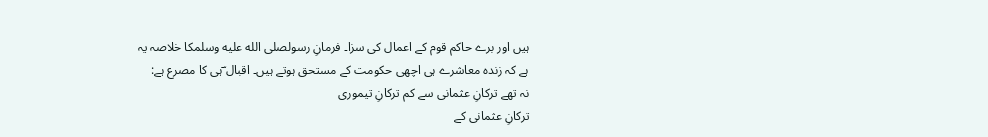ہیں اور برے حاکم قوم کے اعمال کی سزا۔ فرمانِ رسولصلى الله عليه وسلمکا خلاصہ یہ ہے کہ زندہ معاشرے ہی اچھی حکومت کے مستحق ہوتے ہیں۔ اقبال ؔہی کا مصرع ہے:
نہ تھے ترکانِ عثمانی سے کم ترکانِ تیموری
ترکانِ عثمانی کے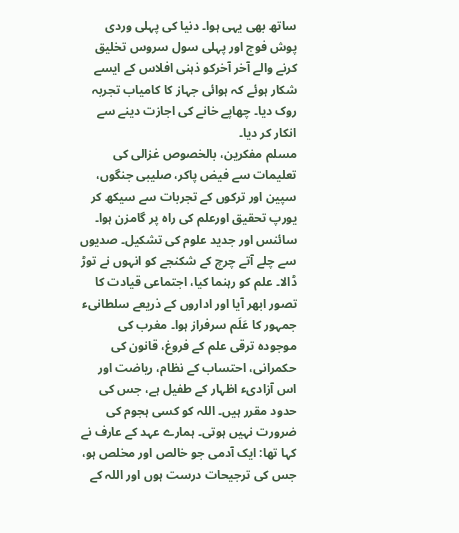ساتھ بھی یہی ہوا۔ دنیا کی پہلی وردی پوش فوج اور پہلی سول سروس تخلیق کرنے والے آخر آخرکو ذہنی افلاس کے ایسے شکار ہوئے کہ ہوائی جہاز کا کامیاب تجربہ روک دیا۔ چھاپے خانے کی اجازت دینے سے انکار کر دیا۔
مسلم مفکرین، بالخصوص غزالی کی تعلیمات سے فیض پاکر، صلیبی جنگوں، سپین اور ترکوں کے تجربات سے سیکھ کر یورپ تحقیق اورعلم کی راہ پر گامزن ہوا۔ سائنس اور جدید علوم کی تشکیل۔ صدیوں سے چلے آتے چرچ کے شکنجے کو انہوں نے توڑ ڈالا۔ علم کو رہنما کیا، اجتماعی قیادت کا تصور ابھر آیا اور اداروں کے ذریعے سلطانیء جمہور کا عَلَم سرفراز ہوا۔ مغرب کی موجودہ ترقی علم کے فروغ، قانون کی حکمرانی، احتساب کے نظام، ریاضت اور اس آزادیء اظہار کے طفیل ہے، جس کی حدود مقرر ہیں۔ اللہ کو کسی ہجوم کی ضرورت نہیں ہوتی۔ ہمارے عہد کے عارف نے کہا تھا: ایک آدمی جو خالص اور مخلص ہو، جس کی ترجیحات درست ہوں اور اللہ کے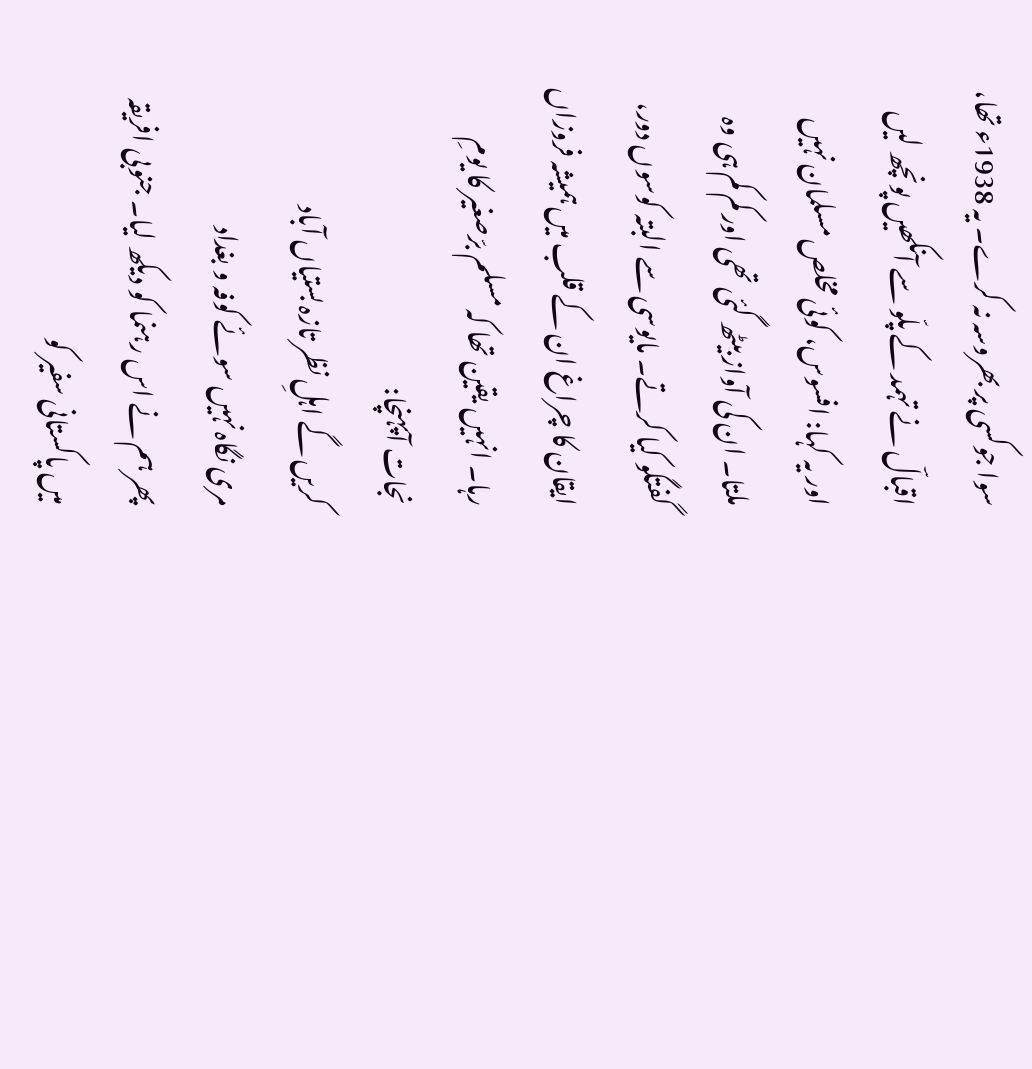سوا جوکسی پر بھروسہ نہ کرے۔ یہ 1938ء تھا، اقبالؔ نے تہمد کے پلّو سے آنکھیں پونچھ لیں اور یہ کہا: افسوس، کوئی مخلص مسلمان نہیں ملتا۔ ان کی آواز بیٹھ گئی تھی اور کم کم ہی وہ گفتگو کیا کرتے۔ مایوسی سے البتہ کوسوں دور، ایقان کا چراغ ان کے قلب میں ہمیشہ فروزاں رہا۔ انہیں یقین تھا کہ مسلم برّصغیر کا یومِ نجات آپہنچا:
کریں گے اہلِ نظر تازہ بستیاں آباد
مری نگاہ نہیں سوئے کوفہ و بغداد
پھر ہم نے اس رہنما کو دیکھ لیا۔ جنوبی افریقہ میں پاکستانی سفیر کو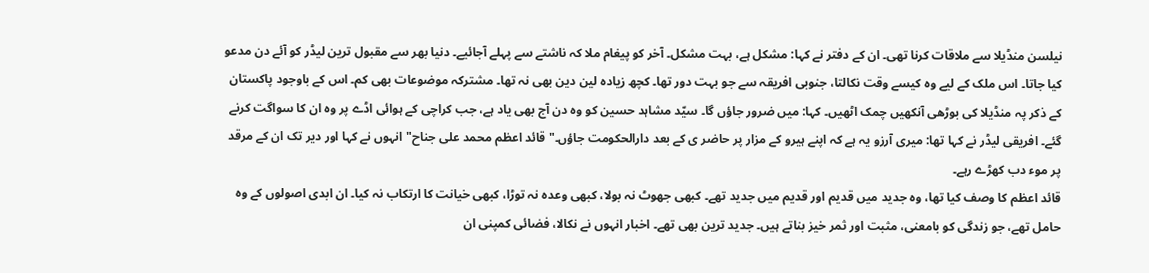نیلسن منڈیلا سے ملاقات کرنا تھی۔ ان کے دفتر نے کہا: مشکل ہے، بہت مشکل۔ آخر کو پیغام ملا کہ ناشتے سے پہلے آجائیے۔ دنیا بھر سے مقبول ترین لیڈر کو آئے دن مدعو کیا جاتا۔ اس ملک کے لیے وہ کیسے وقت نکالتا، جنوبی افریقہ سے جو بہت دور تھا۔ کچھ زیادہ لین دین بھی نہ تھا۔ مشترکہ موضوعات بھی کم۔ اس کے باوجود پاکستان کے ذکر پہ منڈیلا کی بوڑھی آنکھیں چمک اٹھیں۔ کہا: میں ضرور جاؤں گا۔ سیّد مشاہد حسین کو وہ دن آج بھی یاد ہے، جب کراچی کے ہوائی اڈے پر وہ ان کا سواگت کرنے گئے۔ افریقی لیڈر نے کہا تھا: میری آرزو یہ ہے کہ اپنے ہیرو کے مزار پر حاضر ی کے بعد دارالحکومت جاؤں۔"قائد اعظم محمد علی جناح" انہوں نے کہا اور دیر تک ان کے مرقد پر موء دب کھڑے رہے۔
قائد اعظم کا وصف کیا تھا، وہ جدید میں قدیم اور قدیم میں جدید تھے۔ کبھی جھوٹ نہ بولا، کبھی وعدہ نہ توڑا، کبھی خیانت کا ارتکاب نہ کیا۔ ان ابدی اصولوں کے وہ حامل تھے، جو زندگی کو بامعنی، مثبت اور ثمر خیز بناتے ہیں۔ جدید ترین بھی تھے۔ اخبار انہوں نے نکالا، فضائی کمپنی ان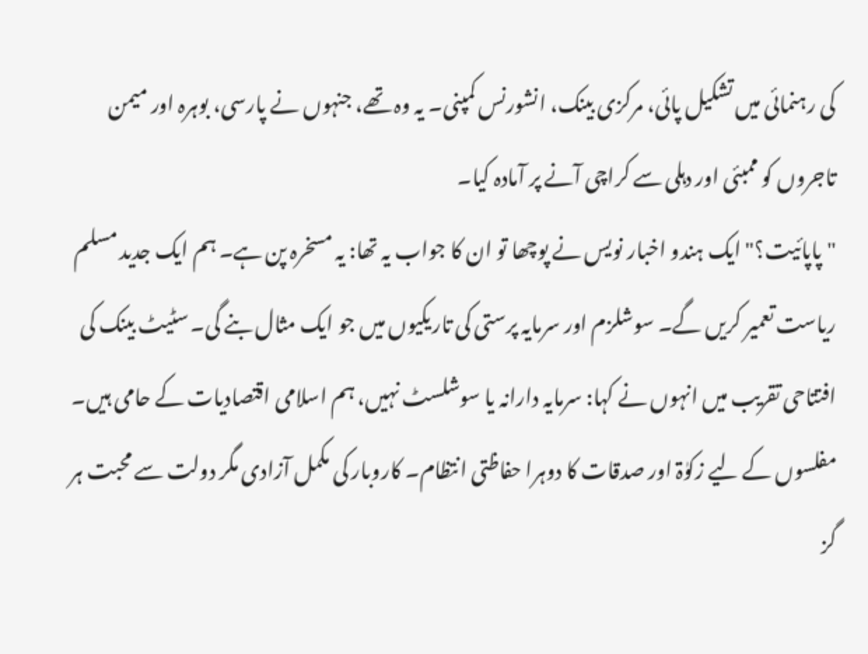کی رہنمائی میں تشکیل پائی، مرکزی بینک، انشورنس کمپنی۔ یہ وہ تھے، جنہوں نے پارسی، بوہرہ اور میمن تاجروں کو ممبئی اور دہلی سے کراچی آنے پر آمادہ کیا۔
"پاپائیت؟" ایک ہندو اخبار نویس نے پوچھا تو ان کا جواب یہ تھا: یہ مسخرہ پن ہے۔ ہم ایک جدید مسلم ریاست تعمیر کریں گے۔ سوشلزم اور سرمایہ پرستی کی تاریکیوں میں جو ایک مثال بنے گی۔ سٹیٹ بینک کی افتتاحی تقریب میں انہوں نے کہا: سرمایہ دارانہ یا سوشلسٹ نہیں، ہم اسلامی اقتصادیات کے حامی ہیں۔ مفلسوں کے لیے زکوٰۃ اور صدقات کا دوہرا حفاظتی انتظام۔ کاروبار کی مکمل آزادی مگر دولت سے محبت ہر گز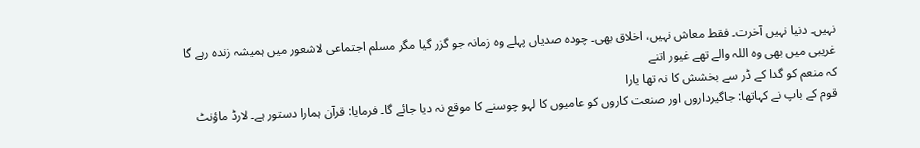نہیں۔ دنیا نہیں آخرت۔ فقط معاش نہیں، اخلاق بھی۔ چودہ صدیاں پہلے وہ زمانہ جو گزر گیا مگر مسلم اجتماعی لاشعور میں ہمیشہ زندہ رہے گا
غریبی میں بھی وہ اللہ والے تھے غیور اتنے
کہ منعم کو گدا کے ڈر سے بخشش کا نہ تھا یارا
قوم کے باپ نے کہاتھا: جاگیرداروں اور صنعت کاروں کو عامیوں کا لہو چوسنے کا موقع نہ دیا جائے گا۔ فرمایا: قرآن ہمارا دستور ہے۔ لارڈ ماؤنٹ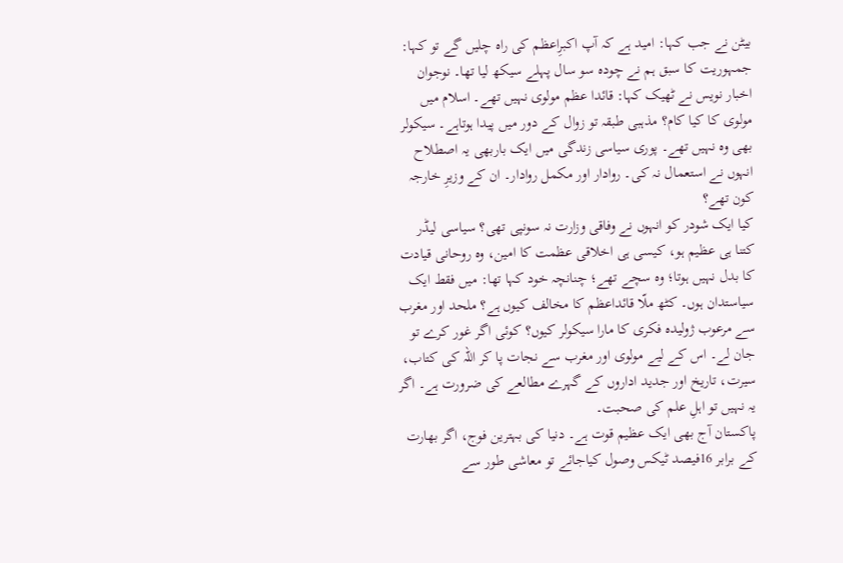بیٹن نے جب کہا: امید ہے کہ آپ اکبرِاعظم کی راہ چلیں گے تو کہا: جمہوریت کا سبق ہم نے چودہ سو سال پہلے سیکھ لیا تھا۔ نوجوان اخبار نویس نے ٹھیک کہا: قائدا عظم مولوی نہیں تھے۔ اسلام میں مولوی کا کیا کام؟ مذہبی طبقہ تو زوال کے دور میں پیدا ہوتاہے۔ سیکولر بھی وہ نہیں تھے۔ پوری سیاسی زندگی میں ایک باربھی یہ اصطلاح انہوں نے استعمال نہ کی۔ روادار اور مکمل روادار۔ ان کے وزیرِ خارجہ کون تھے؟
کیا ایک شودر کو انہوں نے وفاقی وزارت نہ سونپی تھی؟ سیاسی لیڈر کتنا ہی عظیم ہو، کیسی ہی اخلاقی عظمت کا امین، وہ روحانی قیادت کا بدل نہیں ہوتا؛ وہ سچے تھے؛ چنانچہ خود کہا تھا: میں فقط ایک سیاستدان ہوں۔ کٹھ ملّا قائداعظم کا مخالف کیوں ہے؟ ملحد اور مغرب سے مرعوب ژولیدہ فکری کا مارا سیکولر کیوں؟ کوئی اگر غور کرے تو جان لے۔ اس کے لیے مولوی اور مغرب سے نجات پا کر اللہ کی کتاب، سیرت، تاریخ اور جدید اداروں کے گہرے مطالعے کی ضرورت ہے۔ اگر یہ نہیں تو اہلِ علم کی صحبت۔
پاکستان آج بھی ایک عظیم قوت ہے۔ دنیا کی بہترین فوج، اگر بھارت کے برابر 16فیصد ٹیکس وصول کیاجائے تو معاشی طور سے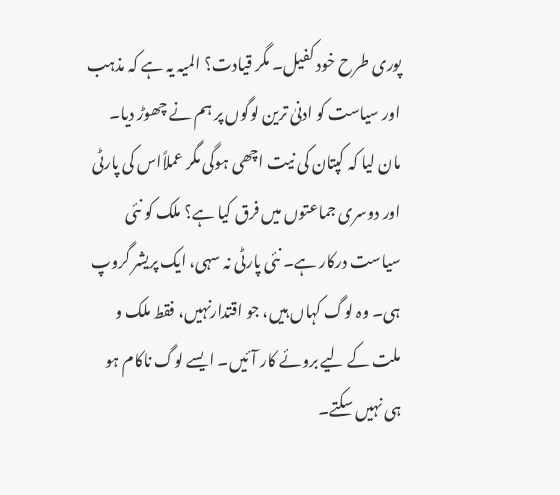پوری طرح خود کفیل۔ مگر قیادت؟ المیہ یہ ہے کہ مذہب اور سیاست کو ادنیٰ ترین لوگوں پر ہم نے چھوڑ دیا۔ مان لیا کہ کپتان کی نیت اچھی ہوگی مگر عملاًاس کی پارٹی اور دوسری جماعتوں میں فرق کیا ہے؟ ملک کو نئی سیاست درکار ہے۔ نئی پارٹی نہ سہی، ایک پریشر گروپ ہی۔ وہ لوگ کہاں ہیں، جو اقتدارنہیں، فقط ملک و ملت کے لیے بروئے کار آئیں۔ ایسے لوگ ناکام ہو ہی نہیں سکتے۔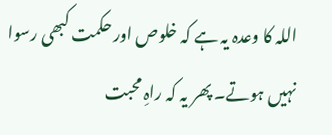اللہ کا وعدہ یہ ہے کہ خلوص اور حکمت کبھی رسوا نہیں ہوتے۔ پھر یہ کہ راہِ محبت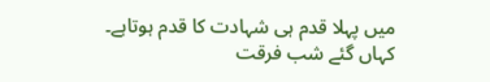میں پہلا قدم ہی شہادت کا قدم ہوتاہے۔
کہاں گئے شب فرقت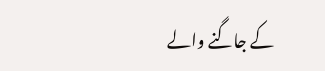کے جاگنے والے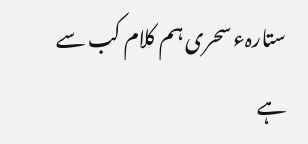ستارہء سحری ہم کلام کب سے ہے